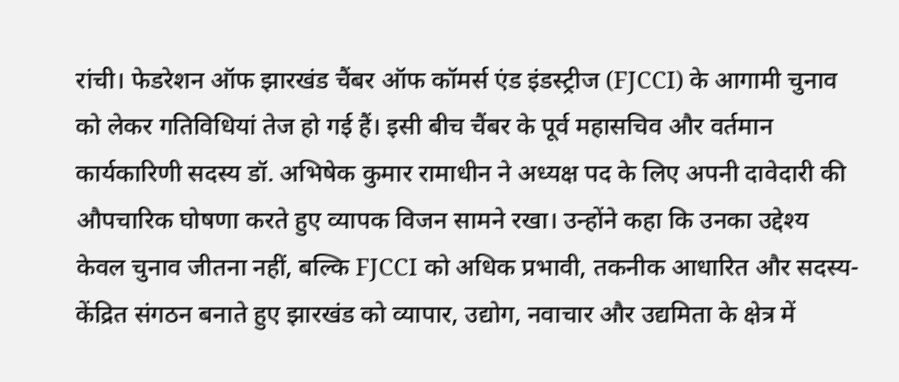रांची। फेडरेशन ऑफ झारखंड चैंबर ऑफ कॉमर्स एंड इंडस्ट्रीज (FJCCI) के आगामी चुनाव को लेकर गतिविधियां तेज हो गई हैं। इसी बीच चैंबर के पूर्व महासचिव और वर्तमान कार्यकारिणी सदस्य डॉ. अभिषेक कुमार रामाधीन ने अध्यक्ष पद के लिए अपनी दावेदारी की औपचारिक घोषणा करते हुए व्यापक विजन सामने रखा। उन्होंने कहा कि उनका उद्देश्य केवल चुनाव जीतना नहीं, बल्कि FJCCI को अधिक प्रभावी, तकनीक आधारित और सदस्य-केंद्रित संगठन बनाते हुए झारखंड को व्यापार, उद्योग, नवाचार और उद्यमिता के क्षेत्र में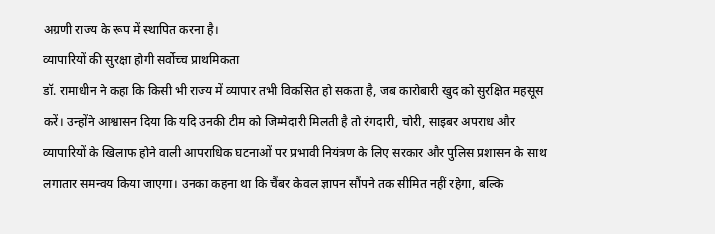अग्रणी राज्य के रूप में स्थापित करना है।
व्यापारियों की सुरक्षा होगी सर्वोच्च प्राथमिकता
डॉ. रामाधीन ने कहा कि किसी भी राज्य में व्यापार तभी विकसित हो सकता है, जब कारोबारी खुद को सुरक्षित महसूस करें। उन्होंने आश्वासन दिया कि यदि उनकी टीम को जिम्मेदारी मिलती है तो रंगदारी, चोरी, साइबर अपराध और व्यापारियों के खिलाफ होने वाली आपराधिक घटनाओं पर प्रभावी नियंत्रण के लिए सरकार और पुलिस प्रशासन के साथ लगातार समन्वय किया जाएगा। उनका कहना था कि चैंबर केवल ज्ञापन सौंपने तक सीमित नहीं रहेगा, बल्कि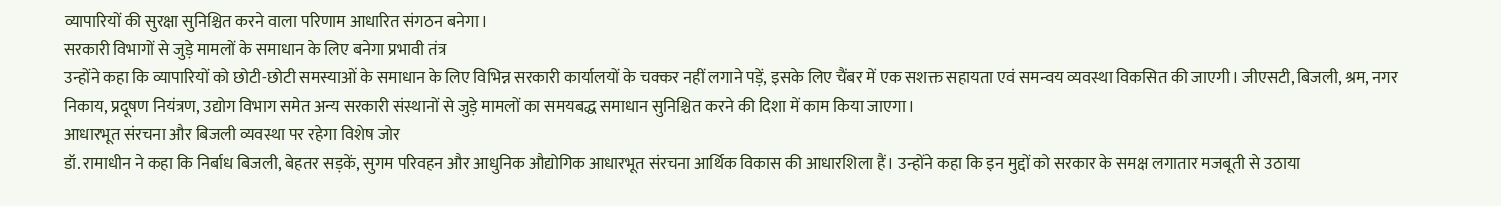व्यापारियों की सुरक्षा सुनिश्चित करने वाला परिणाम आधारित संगठन बनेगा।
सरकारी विभागों से जुड़े मामलों के समाधान के लिए बनेगा प्रभावी तंत्र
उन्होंने कहा कि व्यापारियों को छोटी-छोटी समस्याओं के समाधान के लिए विभिन्न सरकारी कार्यालयों के चक्कर नहीं लगाने पड़ें, इसके लिए चैंबर में एक सशक्त सहायता एवं समन्वय व्यवस्था विकसित की जाएगी। जीएसटी, बिजली, श्रम, नगर निकाय, प्रदूषण नियंत्रण, उद्योग विभाग समेत अन्य सरकारी संस्थानों से जुड़े मामलों का समयबद्ध समाधान सुनिश्चित करने की दिशा में काम किया जाएगा।
आधारभूत संरचना और बिजली व्यवस्था पर रहेगा विशेष जोर
डॉ. रामाधीन ने कहा कि निर्बाध बिजली, बेहतर सड़कें, सुगम परिवहन और आधुनिक औद्योगिक आधारभूत संरचना आर्थिक विकास की आधारशिला हैं। उन्होंने कहा कि इन मुद्दों को सरकार के समक्ष लगातार मजबूती से उठाया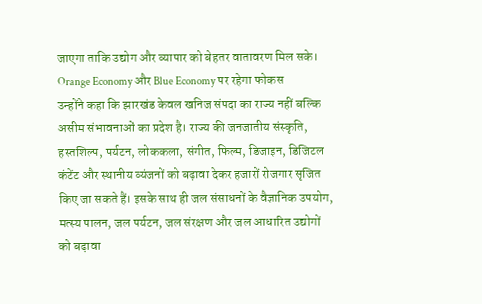जाएगा ताकि उद्योग और व्यापार को बेहतर वातावरण मिल सके।
Orange Economy और Blue Economy पर रहेगा फोकस
उन्होंने कहा कि झारखंड केवल खनिज संपदा का राज्य नहीं बल्कि असीम संभावनाओं का प्रदेश है। राज्य की जनजातीय संस्कृति, हस्तशिल्प, पर्यटन, लोककला, संगीत, फिल्म, डिजाइन, डिजिटल कंटेंट और स्थानीय व्यंजनों को बढ़ावा देकर हजारों रोजगार सृजित किए जा सकते हैं। इसके साथ ही जल संसाधनों के वैज्ञानिक उपयोग, मत्स्य पालन, जल पर्यटन, जल संरक्षण और जल आधारित उद्योगों को बढ़ावा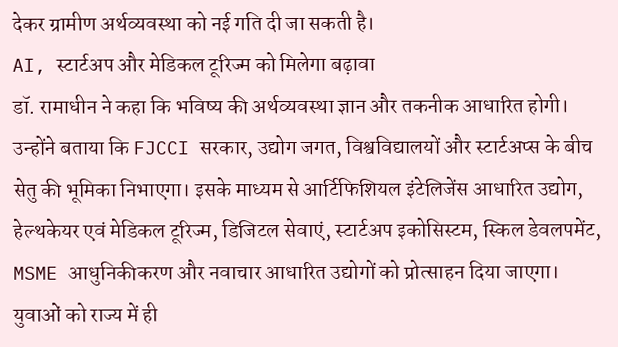देकर ग्रामीण अर्थव्यवस्था को नई गति दी जा सकती है।
AI, स्टार्टअप और मेडिकल टूरिज्म को मिलेगा बढ़ावा
डॉ. रामाधीन ने कहा कि भविष्य की अर्थव्यवस्था ज्ञान और तकनीक आधारित होगी। उन्होंने बताया कि FJCCI सरकार, उद्योग जगत, विश्वविद्यालयों और स्टार्टअप्स के बीच सेतु की भूमिका निभाएगा। इसके माध्यम से आर्टिफिशियल इंटेलिजेंस आधारित उद्योग, हेल्थकेयर एवं मेडिकल टूरिज्म, डिजिटल सेवाएं, स्टार्टअप इकोसिस्टम, स्किल डेवलपमेंट, MSME आधुनिकीकरण और नवाचार आधारित उद्योगों को प्रोत्साहन दिया जाएगा।
युवाओं को राज्य में ही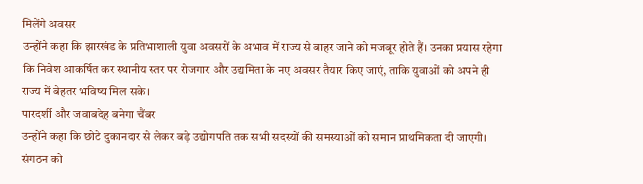मिलेंगे अवसर
उन्होंने कहा कि झारखंड के प्रतिभाशाली युवा अवसरों के अभाव में राज्य से बाहर जाने को मजबूर होते हैं। उनका प्रयास रहेगा कि निवेश आकर्षित कर स्थानीय स्तर पर रोजगार और उद्यमिता के नए अवसर तैयार किए जाएं, ताकि युवाओं को अपने ही राज्य में बेहतर भविष्य मिल सके।
पारदर्शी और जवाबदेह बनेगा चैंबर
उन्होंने कहा कि छोटे दुकानदार से लेकर बड़े उद्योगपति तक सभी सदस्यों की समस्याओं को समान प्राथमिकता दी जाएगी। संगठन को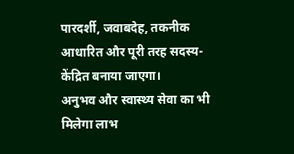पारदर्शी, जवाबदेह, तकनीक आधारित और पूरी तरह सदस्य-केंद्रित बनाया जाएगा।
अनुभव और स्वास्थ्य सेवा का भी मिलेगा लाभ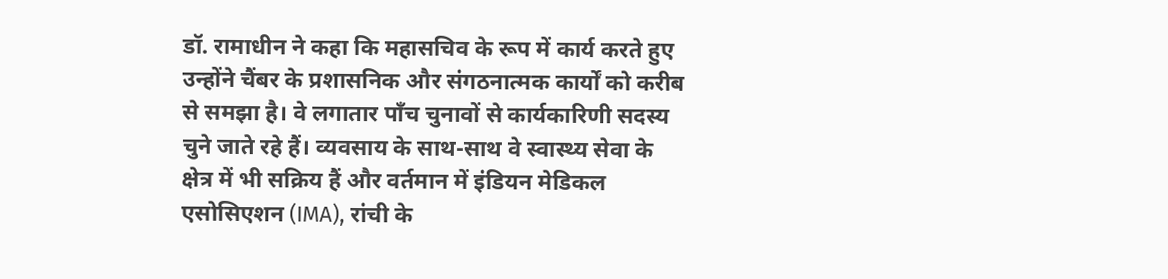डॉ. रामाधीन ने कहा कि महासचिव के रूप में कार्य करते हुए उन्होंने चैंबर के प्रशासनिक और संगठनात्मक कार्यों को करीब से समझा है। वे लगातार पाँच चुनावों से कार्यकारिणी सदस्य चुने जाते रहे हैं। व्यवसाय के साथ-साथ वे स्वास्थ्य सेवा के क्षेत्र में भी सक्रिय हैं और वर्तमान में इंडियन मेडिकल एसोसिएशन (IMA), रांची के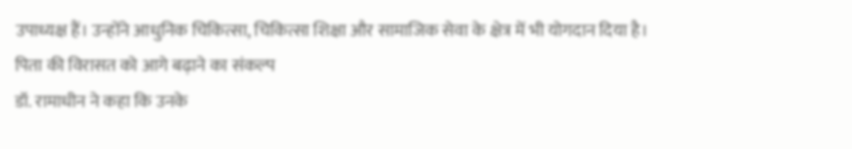उपाध्यक्ष हैं। उन्होंने आधुनिक चिकित्सा, चिकित्सा शिक्षा और सामाजिक सेवा के क्षेत्र में भी योगदान दिया है।
पिता की विरासत को आगे बढ़ाने का संकल्प
डॉ. रामाधीन ने कहा कि उनके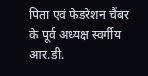पिता एवं फेडरेशन चैंबर के पूर्व अध्यक्ष स्वर्गीय आर.डी.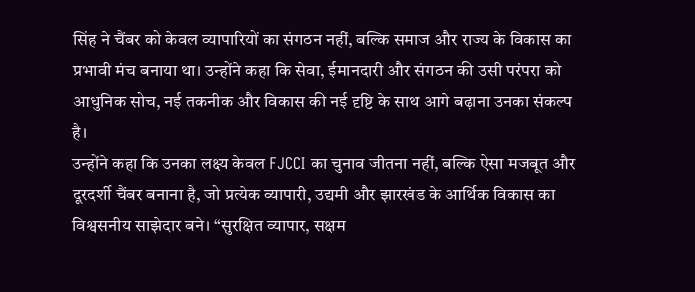सिंह ने चैंबर को केवल व्यापारियों का संगठन नहीं, बल्कि समाज और राज्य के विकास का प्रभावी मंच बनाया था। उन्होंने कहा कि सेवा, ईमानदारी और संगठन की उसी परंपरा को आधुनिक सोच, नई तकनीक और विकास की नई दृष्टि के साथ आगे बढ़ाना उनका संकल्प है।
उन्होंने कहा कि उनका लक्ष्य केवल FJCCI का चुनाव जीतना नहीं, बल्कि ऐसा मजबूत और दूरदर्शी चैंबर बनाना है, जो प्रत्येक व्यापारी, उद्यमी और झारखंड के आर्थिक विकास का विश्वसनीय साझेदार बने। “सुरक्षित व्यापार, सक्षम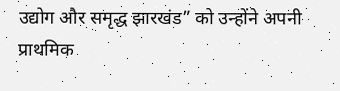उद्योग और समृद्ध झारखंड” को उन्होंने अपनी प्राथमिक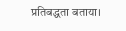प्रतिबद्धता बताया।